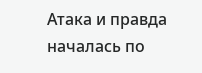Атака и правда началась по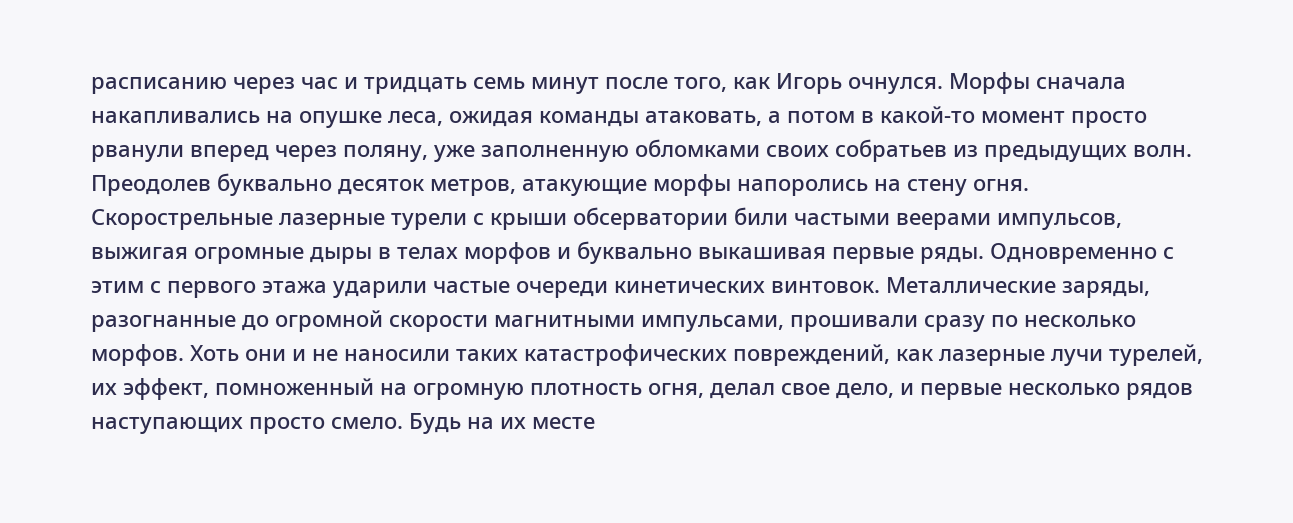расписанию через час и тридцать семь минут после того, как Игорь очнулся. Морфы сначала накапливались на опушке леса, ожидая команды атаковать, а потом в какой-то момент просто рванули вперед через поляну, уже заполненную обломками своих собратьев из предыдущих волн. Преодолев буквально десяток метров, атакующие морфы напоролись на стену огня. Скорострельные лазерные турели с крыши обсерватории били частыми веерами импульсов, выжигая огромные дыры в телах морфов и буквально выкашивая первые ряды. Одновременно с этим с первого этажа ударили частые очереди кинетических винтовок. Металлические заряды, разогнанные до огромной скорости магнитными импульсами, прошивали сразу по несколько морфов. Хоть они и не наносили таких катастрофических повреждений, как лазерные лучи турелей, их эффект, помноженный на огромную плотность огня, делал свое дело, и первые несколько рядов наступающих просто смело. Будь на их месте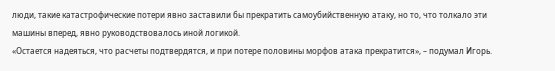люди, такие катастрофические потери явно заставили бы прекратить самоубийственную атаку, но то, что толкало эти машины вперед, явно руководствовалось иной логикой.
«Остается надеяться, что расчеты подтвердятся, и при потере половины морфов атака прекратится», – подумал Игорь.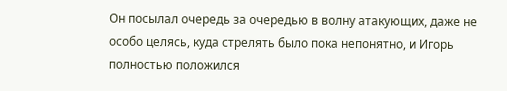Он посылал очередь за очередью в волну атакующих, даже не особо целясь, куда стрелять было пока непонятно, и Игорь полностью положился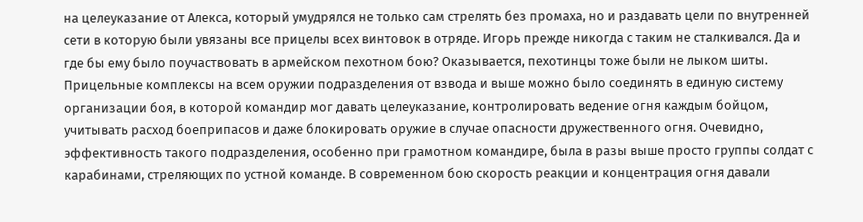на целеуказание от Алекса, который умудрялся не только сам стрелять без промаха, но и раздавать цели по внутренней сети в которую были увязаны все прицелы всех винтовок в отряде. Игорь прежде никогда с таким не сталкивался. Да и где бы ему было поучаствовать в армейском пехотном бою? Оказывается, пехотинцы тоже были не лыком шиты. Прицельные комплексы на всем оружии подразделения от взвода и выше можно было соединять в единую систему организации боя, в которой командир мог давать целеуказание, контролировать ведение огня каждым бойцом, учитывать расход боеприпасов и даже блокировать оружие в случае опасности дружественного огня. Очевидно, эффективность такого подразделения, особенно при грамотном командире, была в разы выше просто группы солдат с карабинами, стреляющих по устной команде. В современном бою скорость реакции и концентрация огня давали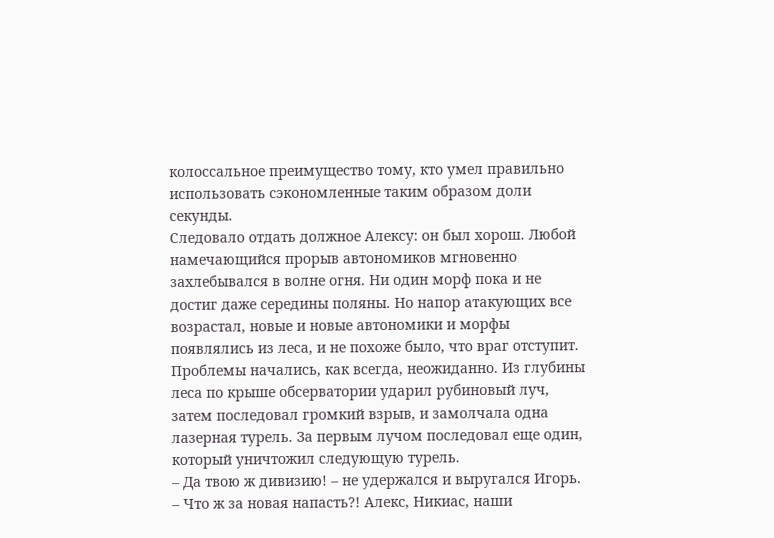колоссальное преимущество тому, кто умел правильно использовать сэкономленные таким образом доли секунды.
Следовало отдать должное Алексу: он был хорош. Любой намечающийся прорыв автономиков мгновенно захлебывался в волне огня. Ни один морф пока и не достиг даже середины поляны. Но напор атакующих все возрастал, новые и новые автономики и морфы появлялись из леса, и не похоже было, что враг отступит.
Проблемы начались, как всегда, неожиданно. Из глубины леса по крыше обсерватории ударил рубиновый луч, затем последовал громкий взрыв, и замолчала одна лазерная турель. За первым лучом последовал еще один, который уничтожил следующую турель.
– Да твою ж дивизию! – не удержался и выругался Игорь. – Что ж за новая напасть?! Алекс, Никиас, наши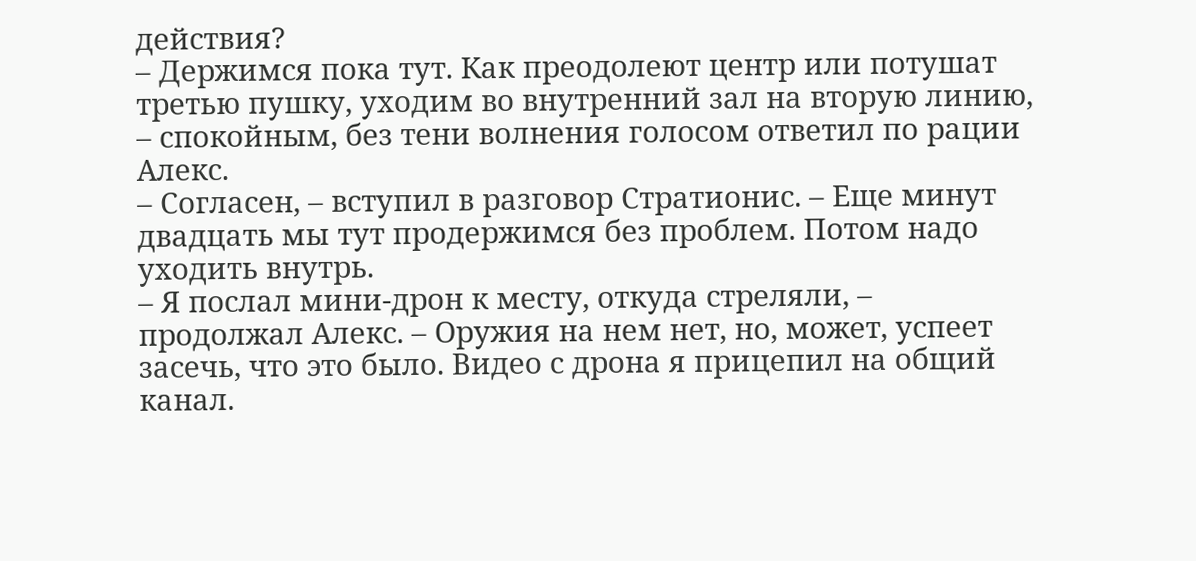действия?
– Держимся пока тут. Как преодолеют центр или потушат третью пушку, уходим во внутренний зал на вторую линию, – спокойным, без тени волнения голосом ответил по рации Алекс.
– Согласен, – вступил в разговор Стратионис. – Еще минут двадцать мы тут продержимся без проблем. Потом надо уходить внутрь.
– Я послал мини-дрон к месту, откуда стреляли, – продолжал Алекс. – Оружия на нем нет, но, может, успеет засечь, что это было. Видео с дрона я прицепил на общий канал.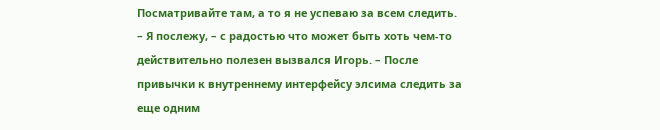Посматривайте там, а то я не успеваю за всем следить.
– Я послежу, – с радостью что может быть хоть чем-то действительно полезен вызвался Игорь. – После привычки к внутреннему интерфейсу элсима следить за еще одним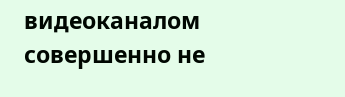видеоканалом совершенно не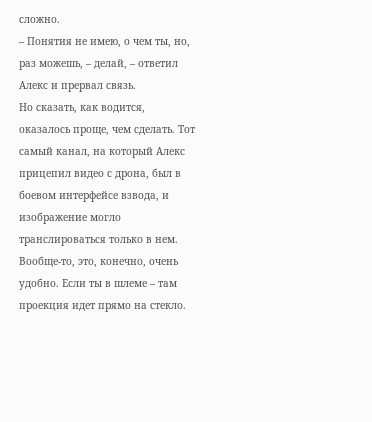сложно.
– Понятия не имею, о чем ты, но, раз можешь, – делай, – ответил Алекс и прервал связь.
Но сказать, как водится, оказалось проще, чем сделать. Тот самый канал, на который Алекс прицепил видео с дрона, был в боевом интерфейсе взвода, и изображение могло транслироваться только в нем. Вообще-то, это, конечно, очень удобно. Если ты в шлеме – там проекция идет прямо на стекло.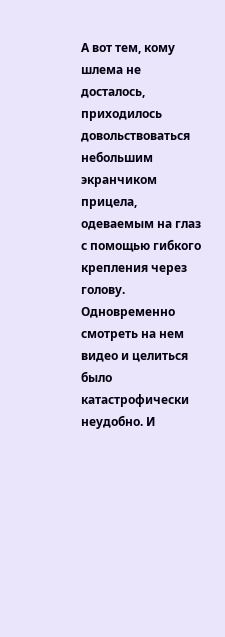А вот тем, кому шлема не досталось, приходилось довольствоваться небольшим экранчиком прицела, одеваемым на глаз с помощью гибкого крепления через голову. Одновременно смотреть на нем видео и целиться было катастрофически неудобно. И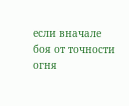если вначале боя от точности огня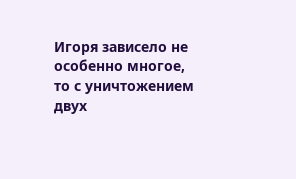Игоря зависело не особенно многое, то с уничтожением двух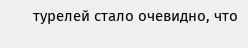турелей стало очевидно, что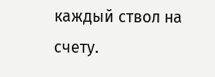каждый ствол на счету.